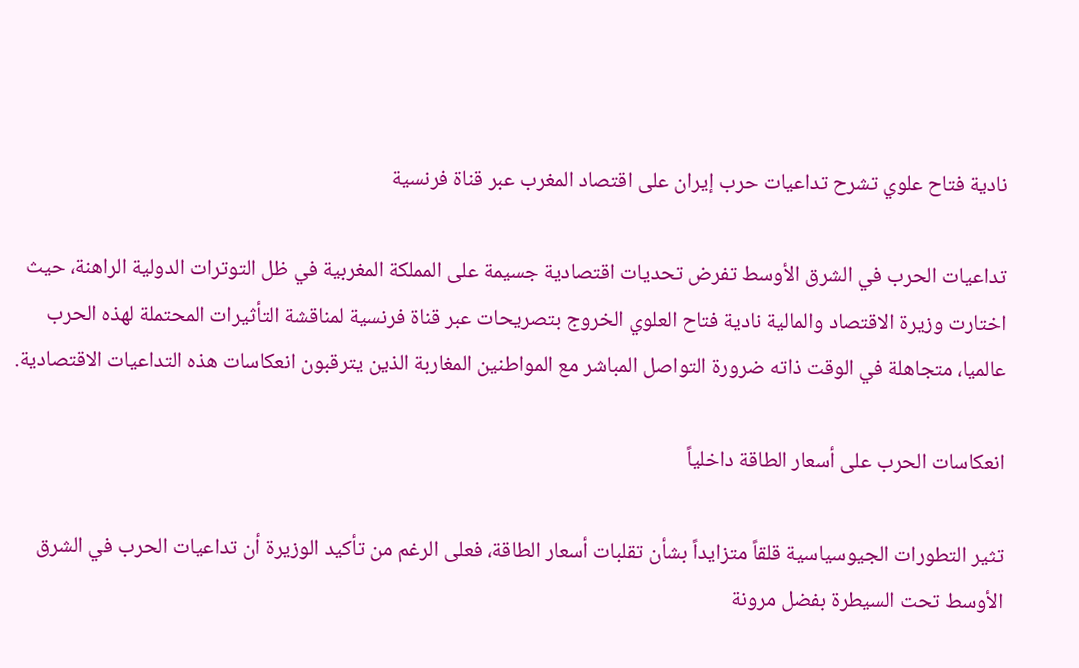نادية فتاح علوي تشرح تداعيات حرب إيران على اقتصاد المغرب عبر قناة فرنسية

تداعيات الحرب في الشرق الأوسط تفرض تحديات اقتصادية جسيمة على المملكة المغربية في ظل التوترات الدولية الراهنة، حيث اختارت وزيرة الاقتصاد والمالية نادية فتاح العلوي الخروج بتصريحات عبر قناة فرنسية لمناقشة التأثيرات المحتملة لهذه الحرب عالميا، متجاهلة في الوقت ذاته ضرورة التواصل المباشر مع المواطنين المغاربة الذين يترقبون انعكاسات هذه التداعيات الاقتصادية.

انعكاسات الحرب على أسعار الطاقة داخلياً

تثير التطورات الجيوسياسية قلقاً متزايداً بشأن تقلبات أسعار الطاقة، فعلى الرغم من تأكيد الوزيرة أن تداعيات الحرب في الشرق الأوسط تحت السيطرة بفضل مرونة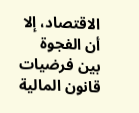الاقتصاد، إلا أن الفجوة بين فرضيات قانون المالية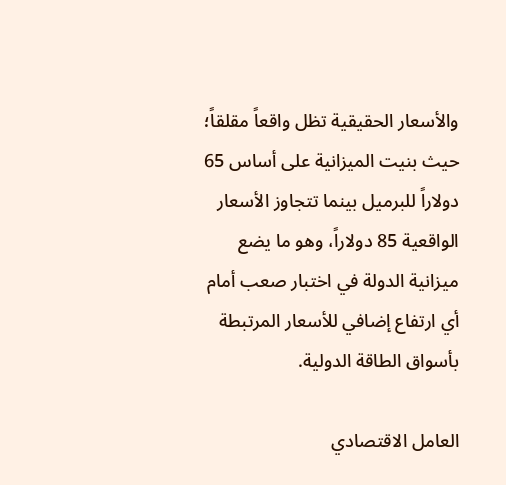والأسعار الحقيقية تظل واقعاً مقلقاً؛ حيث بنيت الميزانية على أساس 65 دولاراً للبرميل بينما تتجاوز الأسعار الواقعية 85 دولاراً، وهو ما يضع ميزانية الدولة في اختبار صعب أمام أي ارتفاع إضافي للأسعار المرتبطة بأسواق الطاقة الدولية.

العامل الاقتصادي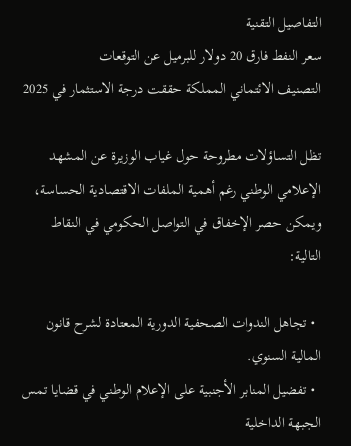التفاصيل التقنية
سعر النفط فارق 20 دولار للبرميل عن التوقعات
التصنيف الائتماني المملكة حققت درجة الاستثمار في 2025

تظل التساؤلات مطروحة حول غياب الوزيرة عن المشهد الإعلامي الوطني رغم أهمية الملفات الاقتصادية الحساسة، ويمكن حصر الإخفاق في التواصل الحكومي في النقاط التالية:

  • تجاهل الندوات الصحفية الدورية المعتادة لشرح قانون المالية السنوي.
  • تفضيل المنابر الأجنبية على الإعلام الوطني في قضايا تمس الجبهة الداخلية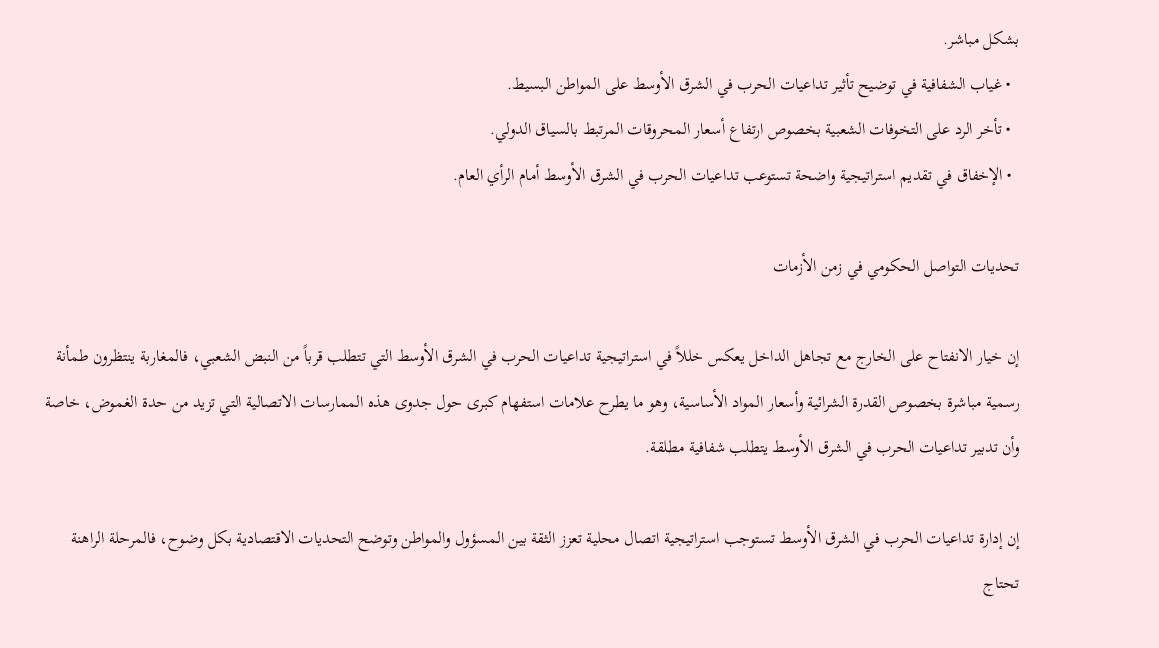بشكل مباشر.
  • غياب الشفافية في توضيح تأثير تداعيات الحرب في الشرق الأوسط على المواطن البسيط.
  • تأخر الرد على التخوفات الشعبية بخصوص ارتفاع أسعار المحروقات المرتبط بالسياق الدولي.
  • الإخفاق في تقديم استراتيجية واضحة تستوعب تداعيات الحرب في الشرق الأوسط أمام الرأي العام.

تحديات التواصل الحكومي في زمن الأزمات

إن خيار الانفتاح على الخارج مع تجاهل الداخل يعكس خللاً في استراتيجية تداعيات الحرب في الشرق الأوسط التي تتطلب قرباً من النبض الشعبي، فالمغاربة ينتظرون طمأنة رسمية مباشرة بخصوص القدرة الشرائية وأسعار المواد الأساسية، وهو ما يطرح علامات استفهام كبرى حول جدوى هذه الممارسات الاتصالية التي تزيد من حدة الغموض، خاصة وأن تدبير تداعيات الحرب في الشرق الأوسط يتطلب شفافية مطلقة.

إن إدارة تداعيات الحرب في الشرق الأوسط تستوجب استراتيجية اتصال محلية تعزز الثقة بين المسؤول والمواطن وتوضح التحديات الاقتصادية بكل وضوح، فالمرحلة الراهنة تحتاج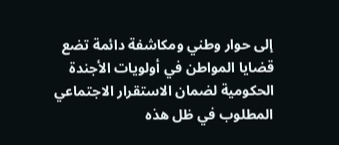إلى حوار وطني ومكاشفة دائمة تضع قضايا المواطن في أولويات الأجندة الحكومية لضمان الاستقرار الاجتماعي المطلوب في ظل هذه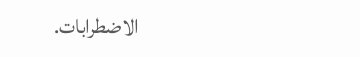الاضطرابات.